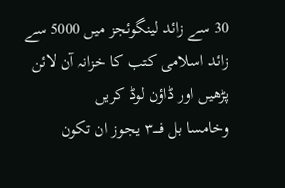30 سے زائد لینگوئجز میں 5000 سے زائد اسلامی کتب کا خزانہ آن لائن پڑھیں اور ڈاؤن لوڈ کریں
وخامسا بل فــــ۳ یجوز ان تکون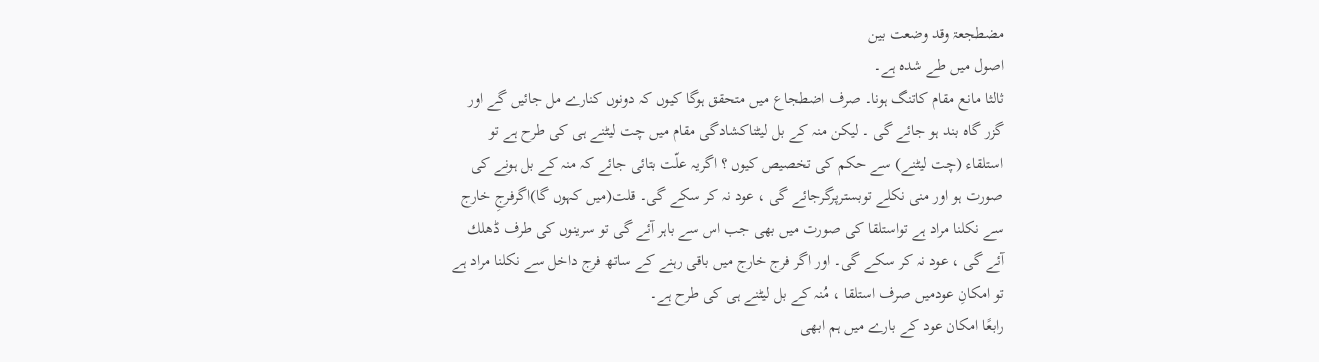مضطجعۃ وقد وضعت بین
اصول میں طے شدہ ہے۔
ثالثا مانع مقام کاتنگ ہونا۔ صرف اضطجاع میں متحقق ہوگا کیوں کہ دونوں کنارے مل جائیں گے اور گزر گاہ بند ہو جائے گی ۔ لیکن منہ کے بل لیٹناکشادگی مقام میں چت لیٹنے ہی کی طرح ہے تو استلقاء (چت لیٹنے) سے حکم کی تخصیص کیوں ؟ اگریہ علّت بتائی جائے کہ منہ کے بل ہونے کی صورت ہو اور منی نکلے توبسترپرگرجائے گی ، عود نہ کر سکے گی۔ قلت(میں کہوں گا)اگرفرجِ خارج سے نکلنا مراد ہے تواستلقا کی صورت میں بھی جب اس سے باہر آئے گی تو سرینوں کی طرف ڈھلك آئے گی ، عود نہ کر سکے گی۔ اور اگر فرج خارج میں باقی رہنے کے ساتھ فرج داخل سے نکلنا مراد ہے تو امکانِ عودمیں صرف استلقا ، مُنہ کے بل لیٹنے ہی کی طرح ہے۔
رابعًا امکان عود کے بارے میں ہم ابھی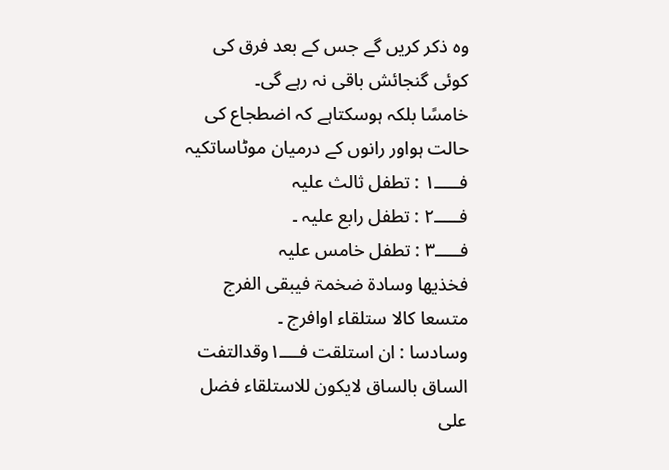وہ ذکر کریں گے جس کے بعد فرق کی کوئی گنجائش باقی نہ رہے گی۔
خامسًا بلکہ ہوسکتاہے کہ اضطجاع کی حالت ہواور رانوں کے درمیان موٹاساتکیہ
فـــــ۱ : تطفل ثالث علیہ
فـــــ۲ : تطفل رابع علیہ ۔
فـــــ۳ : تطفل خامس علیہ
فخذیھا وسادۃ ضخمۃ فیبقی الفرج متسعا کالا ستلقاء اوافرج ۔
وسادسا : ان استلقت فــــ۱وقدالتفت الساق بالساق لایکون للاستلقاء فضل علی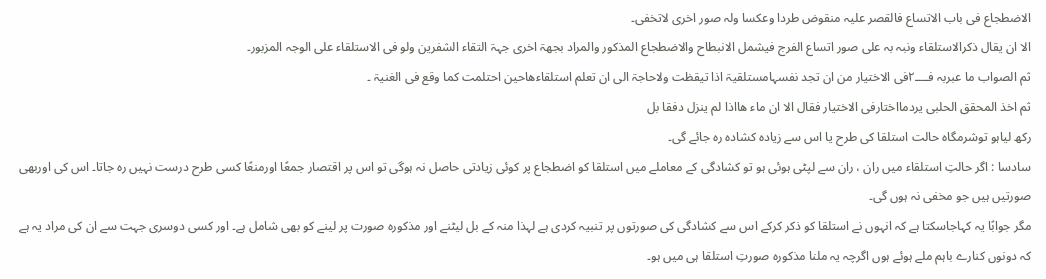الاضطجاع فی باب الاتساع فالقصر علیہ منقوض طردا وعکسا ولہ صور اخری لاتخفی۔
الا ان یقال ذکرالاستلقاء ونبہ بہ علی صور اتساع الفرج فیشمل الانبطاح والاضطجاع المذکور والمراد بجھۃ اخری جہۃ التقاء الشفرین ولو فی الاستلقاء علی الوجہ المزبور۔
ثم الصواب ما عبربہ فــــ۲فی الاختیار من ان تجد نفسہامستلقیۃ اذا تیقظت ولاحاجۃ الی ان تعلم استلقاءھاحین احتلمت کما وقع فی الغنیۃ ۔
ثم اخذ المحقق الحلبی یردمااختارفی الاختیار فقال الا ان ماء ھااذا لم ینزل دفقا بل
رکھ لیاہو توشرمگاہ حالت استلقا کی طرح یا اس سے زیادہ کشادہ رہ جائے گی۔
سادسا : اگر حالتِ استلقاء میں ران ، ران سے لپٹی ہوئی ہو تو کشادگی کے معاملے میں استلقا کو اضطجاع پر کوئی زیادتی حاصل نہ ہوگی تو اس پر اقتصار جمعًا اورمنعًا کسی طرح درست نہیں رہ جاتا۔ اس کی اوربھی صورتیں ہیں جو مخفی نہ ہوں گی۔
مگر جوابًا یہ کہاجاسکتا ہے کہ انہوں نے استلقا کو ذکر کرکے اس سے کشادگی کی صورتوں پر تنبیہ کردی ہے لہذا منہ کے بل لیٹنے اور مذکورہ صورت پر لینے کو بھی شامل ہے۔ اور کسی دوسری جہت سے ان کی مراد یہ ہے کہ دونوں کنارے باہم ملے ہوئے ہوں اگرچہ یہ ملنا مذکورہ صورتِ استلقا ہی میں ہو۔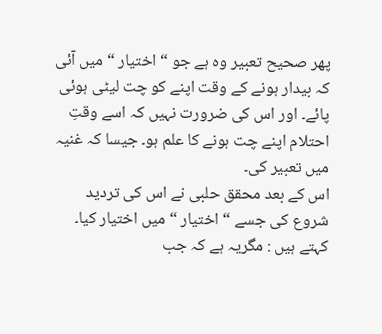پھر صحیح تعبیر وہ ہے جو “ اختیار “ میں آئی کہ بیدار ہونے کے وقت اپنے کو چت لیٹی ہوئی پائے۔ اور اس کی ضرورت نہیں کہ اسے وقتِ احتلام اپنے چت ہونے کا علم ہو۔ جیسا کہ غنیہ میں تعبیر کی۔
اس کے بعد محقق حلبی نے اس کی تردید شروع کی جسے “ اختیار “ میں اختیار کیا۔ کہتے ہیں : مگریہ ہے کہ جب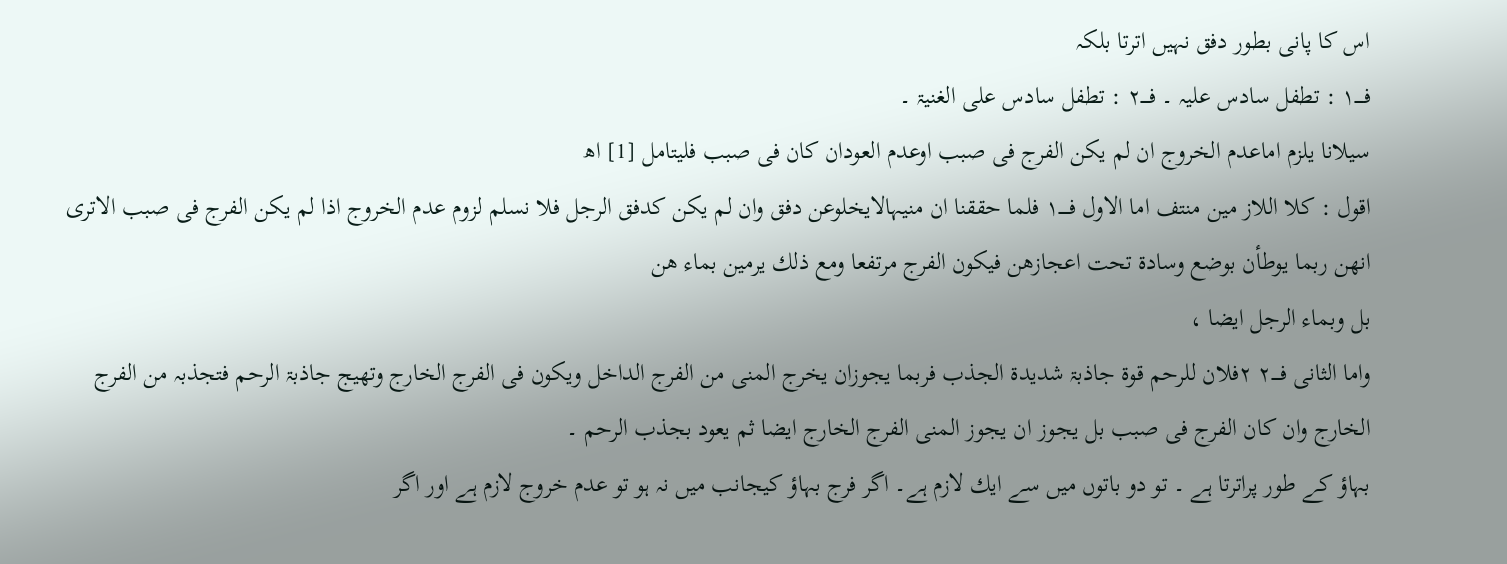اس کا پانی بطور دفق نہیں اترتا بلکہ
فــــ۱ : تطفل سادس علیہ ۔ فــــ۲ : تطفل سادس علی الغنیۃ ۔
سیلانا یلزم اماعدم الخروج ان لم یکن الفرج فی صبب اوعدم العودان کان فی صبب فلیتامل [1] اھ
اقول : کلا اللاز مین منتف اما الاول فـــــ۱ فلما حققنا ان منیہالایخلوعن دفق وان لم یکن کدفق الرجل فلا نسلم لزوم عدم الخروج اذا لم یکن الفرج فی صبب الاتری انھن ربما یوطأن بوضع وسادۃ تحت اعجازھن فیکون الفرج مرتفعا ومع ذلك یرمین بماء ھن
بل وبماء الرجل ایضا ،
واما الثانی فــــ۲ ٢فلان للرحم قوۃ جاذبۃ شدیدۃ الجذب فربما یجوزان یخرج المنی من الفرج الداخل ویکون فی الفرج الخارج وتھیج جاذبۃ الرحم فتجذبہ من الفرج الخارج وان کان الفرج فی صبب بل یجوز ان یجوز المنی الفرج الخارج ایضا ثم یعود بجذب الرحم ۔
بہاؤ کے طور پراترتا ہے ۔ تو دو باتوں میں سے ایك لازم ہے۔ اگر فرج بہاؤ کیجانب میں نہ ہو تو عدم خروج لازم ہے اور اگر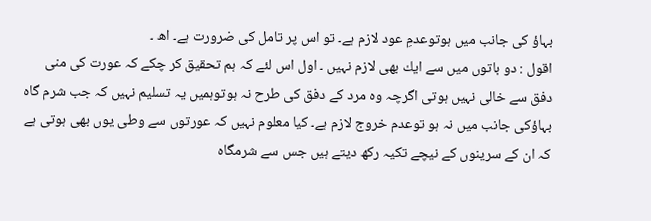بہاؤ کی جانب میں ہوتوعدمِ عود لازم ہے۔ تو اس پر تامل کی ضرورت ہے۔ اھ ۔
اقول : دو باتوں میں سے ایك بھی لازم نہیں ۔ اول اس لئے کہ ہم تحقیق کر چکے کہ عورت کی منی دفق سے خالی نہیں ہوتی اگرچہ وہ مرد کے دفق کی طرح نہ ہوتوہمیں یہ تسلیم نہیں کہ جب شرم گاہ بہاؤکی جانب میں نہ ہو توعدم خروج لازم ہے۔ کیا معلوم نہیں کہ عورتوں سے وطی یوں بھی ہوتی ہے کہ ان کے سرینوں کے نیچے تکیہ رکھ دیتے ہیں جس سے شرمگاہ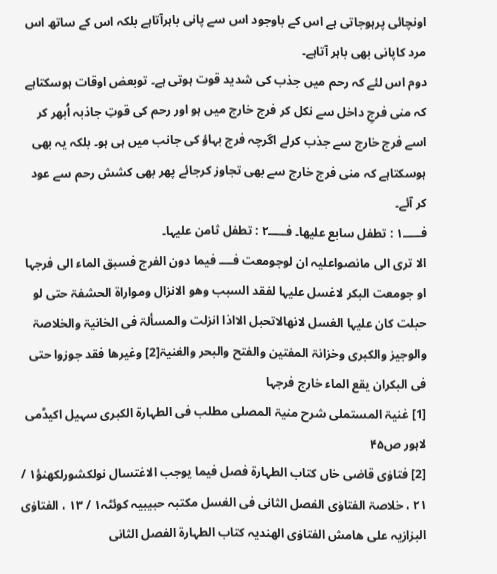اونچائی پرہوجاتی ہے اس کے باوجود اس سے پانی باہرآتاہے بلکہ اس کے ساتھ اس مرد کاپانی بھی باہر آتاہے۔
دوم اس لئے کہ رحم میں جذب کی شدید قوت ہوتی ہے۔ توبعض اوقات ہوسکتاہے کہ منی فرجِ داخل سے نکل کر فرج خارج میں ہو اور رحم کی قوتِ جاذبہ اُبھر کر اسے فرج خارج سے جذب کرلے اگرچہ فرج بہاؤ کی جانب میں ہی ہو۔ بلکہ یہ بھی ہوسکتاہے کہ منی فرج خارج سے بھی تجاوز کرجائے پھر بھی کشش رحم سے عود کر آئے۔
فـــــ۱ : تطفل سابع علیھا۔ فـــــ۲ : تطفل ثامن علیہا۔
الا تری الی مانصواعلیہ ان لوجومعت فــــ فیما دون الفرج فسبق الماء الی فرجہا او جومعت البکر لاغسل علیہا لفقد السبب وھو الانزال ومواراۃ الحشفۃ حتی لو حبلت کان علیہا الغسل لانھالاتحبل الااذا انزلت والمسألۃ فی الخانیۃ والخلاصۃ والوجیز والکبری وخزانۃ المفتین والفتح والبحر والغنیۃ[2] وغیرھا فقد جوزوا حتی فی البکران یقع الماء خارج فرجہا
[1] غنیۃ المستملی شرح منیۃ المصلی مطلب فی الطہارۃ الکبری سہیل اکیڈمی لاہور ص۴۵
[2] فتاوٰی قاضی خاں کتاب الطہارۃ فصل فیما یوجب الاغتسال نولکشورلکھنؤ۱ / ۲۱ ، خلاصۃ الفتاوٰی الفصل الثانی فی الغسل مکتبہ حبیبیہ کوئٹہ۱ / ۱۳ ، الفتاوٰی البزازیہ علی ھامش الفتاوٰی الھندیہ کتاب الطہارۃ الفصل الثانی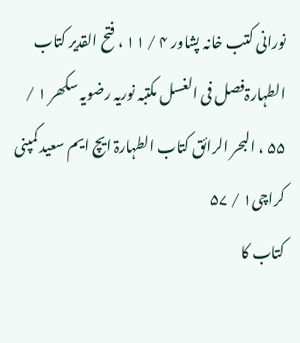نورانی کتب خانہ پشاور ۴ / ۱۱ ، فتح القدیر کتاب الطہارۃفصل فی الغسل مکتبہ نوریہ رضویہ سکھر ۱ / ۵۵ ، البحر الرائق کتاب الطہارۃ ایچ ایم سعید کمپنی کراچی۱ / ۵۷
کتاب کا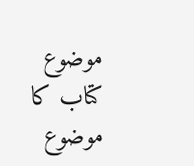موضوع
کتاب کا موضوع